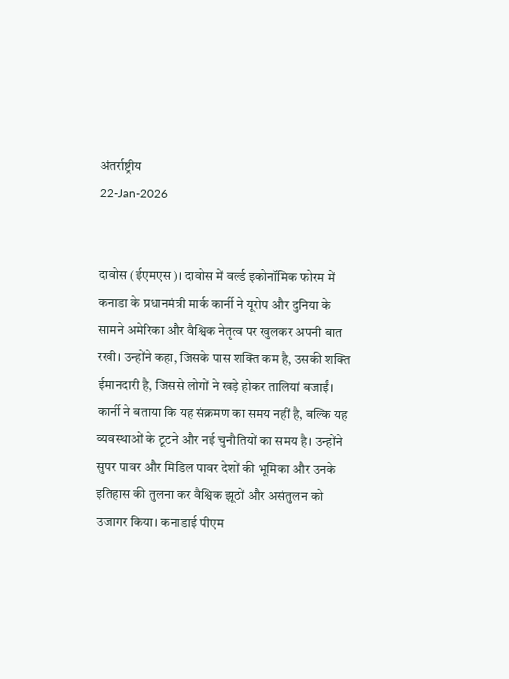अंतर्राष्ट्रीय
22-Jan-2026


दावोस (ईएमएस)। दावोस में वर्ल्ड इकोनॉमिक फोरम में कनाडा के प्रधानमंत्री मार्क कार्नी ने यूरोप और दुनिया के सामने अमेरिका और वैश्विक नेतृत्व पर खुलकर अपनी बात रखी। उन्होंने कहा, जिसके पास शक्ति कम है, उसकी शक्ति ईमानदारी है, जिससे लोगों ने खड़े होकर तालियां बजाईं। कार्नी ने बताया कि यह संक्रमण का समय नहीं है, बल्कि यह व्यवस्थाओं के टूटने और नई चुनौतियों का समय है। उन्होंने सुपर पावर और मिडिल पावर देशों की भूमिका और उनके इतिहास की तुलना कर वैश्विक झूठों और असंतुलन को उजागर किया। कनाडाई पीएम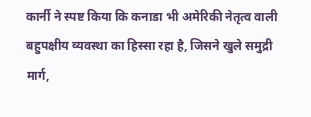कार्नी ने स्पष्ट किया कि कनाडा भी अमेरिकी नेतृत्व वाली बहुपक्षीय व्यवस्था का हिस्सा रहा है, जिसने खुले समुद्री मार्ग,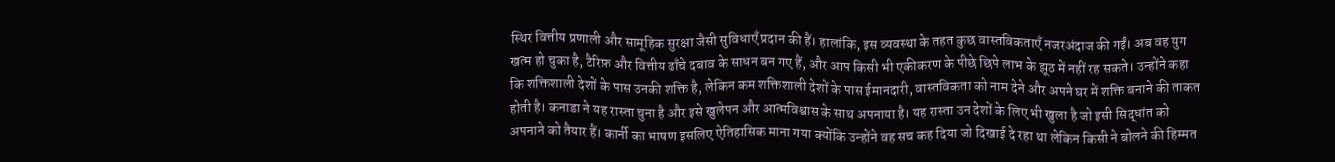स्थिर वित्तीय प्रणाली और सामूहिक सुरक्षा जैसी सुविधाएँ प्रदान की हैं। हालांकि, इस व्यवस्था के तहत कुछ वास्तविकताएँ नजरअंदाज की गईं। अब वह युग खत्म हो चुका है, टैरिफ़ और वित्तीय ढाँचे दबाव के साधन बन गए हैं, और आप किसी भी एकीकरण के पीछे छिपे लाभ के झूठ में नहीं रह सकते। उन्होंने कहा कि शक्तिशाली देशों के पास उनकी शक्ति है, लेकिन कम शक्तिशाली देशों के पास ईमानदारी, वास्तविकता को नाम देने और अपने घर में शक्ति बनाने की ताकत होती है। कनाडा ने यह रास्ता चुना है और इसे खुलेपन और आत्मविश्वास के साथ अपनाया है। यह रास्ता उन देशों के लिए भी खुला है जो इसी सिद्धांत को अपनाने को तैयार हैं। कार्नी का भाषण इसलिए ऐतिहासिक माना गया क्योंकि उन्होंने वह सच कह दिया जो दिखाई दे रहा था लेकिन किसी ने बोलने की हिम्मत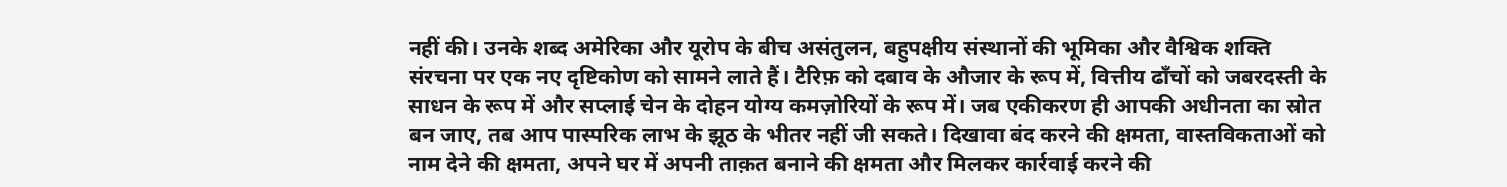नहीं की। उनके शब्द अमेरिका और यूरोप के बीच असंतुलन, बहुपक्षीय संस्थानों की भूमिका और वैश्विक शक्ति संरचना पर एक नए दृष्टिकोण को सामने लाते हैं। टैरिफ़ को दबाव के औजार के रूप में, वित्तीय ढाँचों को जबरदस्ती के साधन के रूप में और सप्लाई चेन के दोहन योग्य कमज़ोरियों के रूप में। जब एकीकरण ही आपकी अधीनता का स्रोत बन जाए, तब आप पास्परिक लाभ के झूठ के भीतर नहीं जी सकते। दिखावा बंद करने की क्षमता, वास्तविकताओं को नाम देने की क्षमता, अपने घर में अपनी ताक़त बनाने की क्षमता और मिलकर कार्रवाई करने की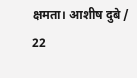क्षमता। आशीष दुबे / 22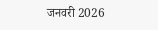जनवरी 2026